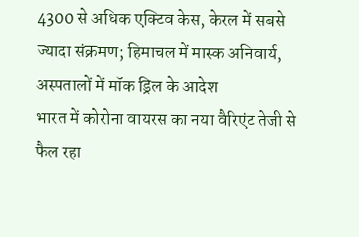4300 से अधिक एक्टिव केस, केरल में सबसे ज्यादा संक्रमण; हिमाचल में मास्क अनिवार्य, अस्पतालों में मॉक ड्रिल के आदेश
भारत में कोरोना वायरस का नया वैरिएंट तेजी से फैल रहा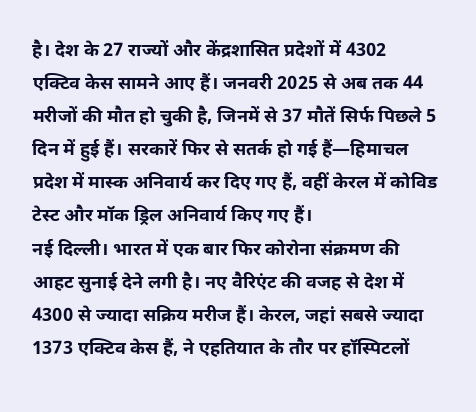है। देश के 27 राज्यों और केंद्रशासित प्रदेशों में 4302 एक्टिव केस सामने आए हैं। जनवरी 2025 से अब तक 44 मरीजों की मौत हो चुकी है, जिनमें से 37 मौतें सिर्फ पिछले 5 दिन में हुई हैं। सरकारें फिर से सतर्क हो गई हैं—हिमाचल प्रदेश में मास्क अनिवार्य कर दिए गए हैं, वहीं केरल में कोविड टेस्ट और मॉक ड्रिल अनिवार्य किए गए हैं।
नई दिल्ली। भारत में एक बार फिर कोरोना संक्रमण की आहट सुनाई देने लगी है। नए वैरिएंट की वजह से देश में 4300 से ज्यादा सक्रिय मरीज हैं। केरल, जहां सबसे ज्यादा 1373 एक्टिव केस हैं, ने एहतियात के तौर पर हॉस्पिटलों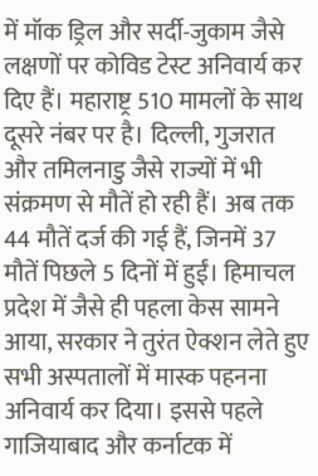में मॉक ड्रिल और सर्दी-जुकाम जैसे लक्षणों पर कोविड टेस्ट अनिवार्य कर दिए हैं। महाराष्ट्र 510 मामलों के साथ दूसरे नंबर पर है। दिल्ली, गुजरात और तमिलनाडु जैसे राज्यों में भी संक्रमण से मौतें हो रही हैं। अब तक 44 मौतें दर्ज की गई हैं, जिनमें 37 मौतें पिछले 5 दिनों में हुईं। हिमाचल प्रदेश में जैसे ही पहला केस सामने आया, सरकार ने तुरंत ऐक्शन लेते हुए सभी अस्पतालों में मास्क पहनना अनिवार्य कर दिया। इससे पहले गाजियाबाद और कर्नाटक में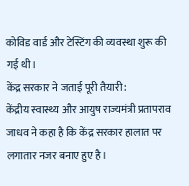कोविड वार्ड और टेस्टिंग की व्यवस्था शुरू की गई थी।
केंद्र सरकार ने जताई पूरी तैयारी:
केंद्रीय स्वास्थ्य और आयुष राज्यमंत्री प्रतापराव जाधव ने कहा है कि केंद्र सरकार हालात पर लगातार नजर बनाए हुए है।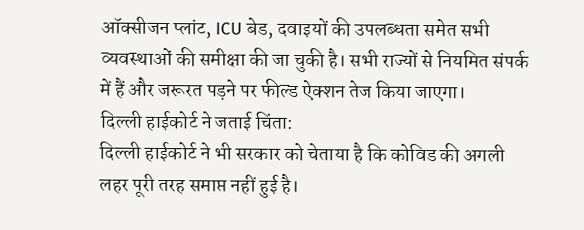ऑक्सीजन प्लांट, ICU बेड, दवाइयों की उपलब्धता समेत सभी व्यवस्थाओं की समीक्षा की जा चुकी है। सभी राज्यों से नियमित संपर्क में हैं और जरूरत पड़ने पर फील्ड ऐक्शन तेज किया जाएगा।
दिल्ली हाईकोर्ट ने जताई चिंता:
दिल्ली हाईकोर्ट ने भी सरकार को चेताया है कि कोविड की अगली लहर पूरी तरह समाप्त नहीं हुई है।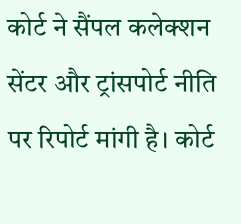कोर्ट ने सैंपल कलेक्शन सेंटर और ट्रांसपोर्ट नीति पर रिपोर्ट मांगी है। कोर्ट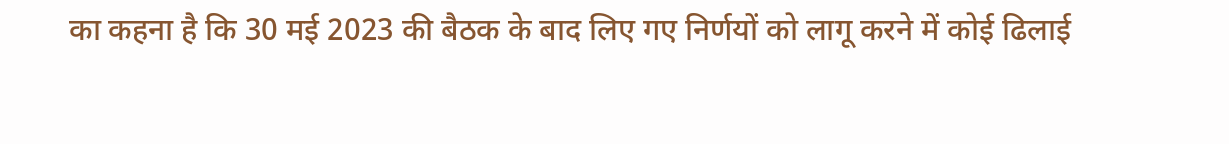का कहना है कि 30 मई 2023 की बैठक के बाद लिए गए निर्णयों को लागू करने में कोई ढिलाई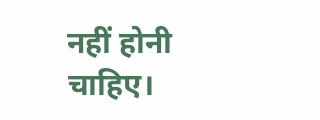नहीं होनी चाहिए।